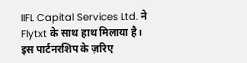IIFL Capital Services Ltd. ने Flytxt के साथ हाथ मिलाया है। इस पार्टनरशिप के ज़रिए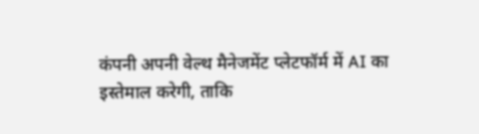कंपनी अपनी वेल्थ मैनेजमेंट प्लेटफॉर्म में AI का इस्तेमाल करेगी, ताकि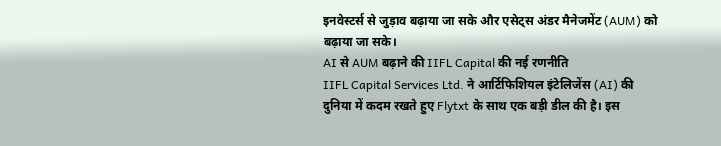इनवेस्टर्स से जुड़ाव बढ़ाया जा सके और एसेट्स अंडर मैनेजमेंट (AUM) को बढ़ाया जा सके।
AI से AUM बढ़ाने की IIFL Capital की नई रणनीति
IIFL Capital Services Ltd. ने आर्टिफिशियल इंटेलिजेंस (AI) की दुनिया में कदम रखते हुए Flytxt के साथ एक बड़ी डील की है। इस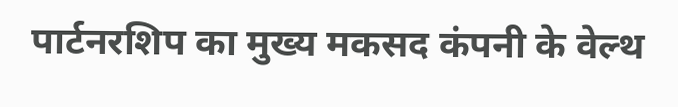पार्टनरशिप का मुख्य मकसद कंपनी के वेल्थ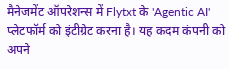मैनेजमेंट ऑपरेशन्स में Flytxt के 'Agentic AI' प्लेटफॉर्म को इंटीग्रेट करना है। यह कदम कंपनी को अपने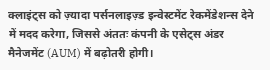क्लाइंट्स को ज़्यादा पर्सनलाइज़्ड इन्वेस्टमेंट रेकमेंडेशन्स देने में मदद करेगा, जिससे अंततः कंपनी के एसेट्स अंडर मैनेजमेंट (AUM) में बढ़ोतरी होगी।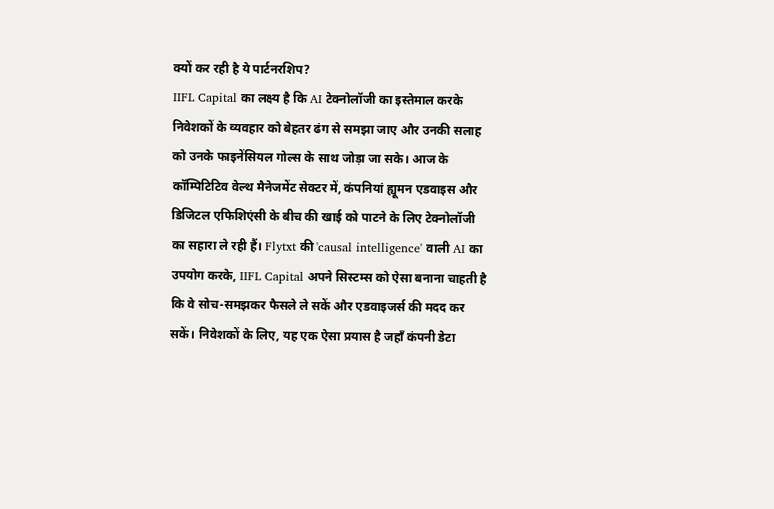क्यों कर रही है ये पार्टनरशिप?
IIFL Capital का लक्ष्य है कि AI टेक्नोलॉजी का इस्तेमाल करके निवेशकों के व्यवहार को बेहतर ढंग से समझा जाए और उनकी सलाह को उनके फाइनेंसियल गोल्स के साथ जोड़ा जा सके। आज के कॉम्पिटिटिव वेल्थ मैनेजमेंट सेक्टर में, कंपनियां ह्यूमन एडवाइस और डिजिटल एफिशिएंसी के बीच की खाई को पाटने के लिए टेक्नोलॉजी का सहारा ले रही हैं। Flytxt की 'causal intelligence' वाली AI का उपयोग करके, IIFL Capital अपने सिस्टम्स को ऐसा बनाना चाहती है कि वे सोच-समझकर फैसले ले सकें और एडवाइजर्स की मदद कर सकें। निवेशकों के लिए, यह एक ऐसा प्रयास है जहाँ कंपनी डेटा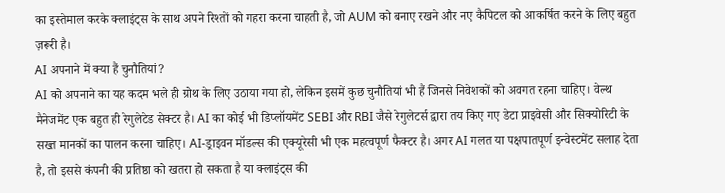का इस्तेमाल करके क्लाइंट्स के साथ अपने रिश्तों को गहरा करना चाहती है, जो AUM को बनाए रखने और नए कैपिटल को आकर्षित करने के लिए बहुत ज़रूरी है।
AI अपनाने में क्या हैं चुनौतियां?
AI को अपनाने का यह कदम भले ही ग्रोथ के लिए उठाया गया हो, लेकिन इसमें कुछ चुनौतियां भी हैं जिनसे निवेशकों को अवगत रहना चाहिए। वेल्थ मैनेजमेंट एक बहुत ही रेगुलेटेड सेक्टर है। AI का कोई भी डिप्लॉयमेंट SEBI और RBI जैसे रेगुलेटर्स द्वारा तय किए गए डेटा प्राइवेसी और सिक्योरिटी के सख्त मानकों का पालन करना चाहिए। AI-ड्राइवन मॉडल्स की एक्यूरेसी भी एक महत्वपूर्ण फैक्टर है। अगर AI गलत या पक्षपातपूर्ण इन्वेस्टमेंट सलाह देता है, तो इससे कंपनी की प्रतिष्ठा को खतरा हो सकता है या क्लाइंट्स की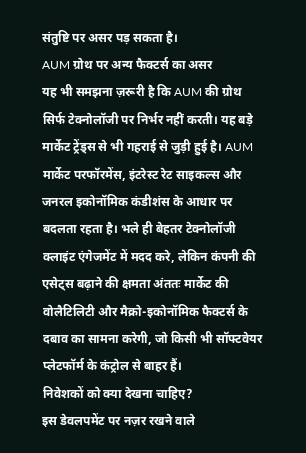संतुष्टि पर असर पड़ सकता है।
AUM ग्रोथ पर अन्य फैक्टर्स का असर
यह भी समझना ज़रूरी है कि AUM की ग्रोथ सिर्फ टेक्नोलॉजी पर निर्भर नहीं करती। यह बड़े मार्केट ट्रेंड्स से भी गहराई से जुड़ी हुई है। AUM मार्केट परफॉरमेंस, इंटरेस्ट रेट साइकल्स और जनरल इकोनॉमिक कंडीशंस के आधार पर बदलता रहता है। भले ही बेहतर टेक्नोलॉजी क्लाइंट एंगेजमेंट में मदद करे, लेकिन कंपनी की एसेट्स बढ़ाने की क्षमता अंततः मार्केट की वोलैटिलिटी और मैक्रो-इकोनॉमिक फैक्टर्स के दबाव का सामना करेगी, जो किसी भी सॉफ्टवेयर प्लेटफॉर्म के कंट्रोल से बाहर हैं।
निवेशकों को क्या देखना चाहिए?
इस डेवलपमेंट पर नज़र रखने वाले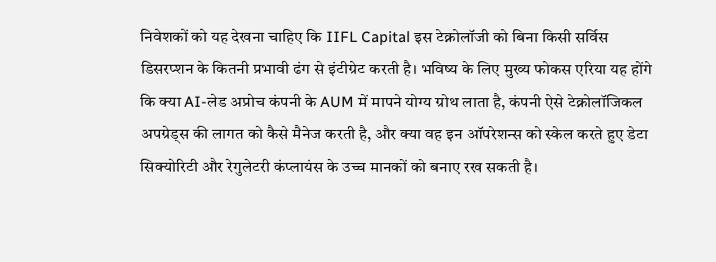निवेशकों को यह देखना चाहिए कि IIFL Capital इस टेक्नोलॉजी को बिना किसी सर्विस डिसरप्शन के कितनी प्रभावी ढंग से इंटीग्रेट करती है। भविष्य के लिए मुख्य फोकस एरिया यह होंगे कि क्या AI-लेड अप्रोच कंपनी के AUM में मापने योग्य ग्रोथ लाता है, कंपनी ऐसे टेक्नोलॉजिकल अपग्रेड्स की लागत को कैसे मैनेज करती है, और क्या वह इन ऑपरेशन्स को स्केल करते हुए डेटा सिक्योरिटी और रेगुलेटरी कंप्लायंस के उच्च मानकों को बनाए रख सकती है।